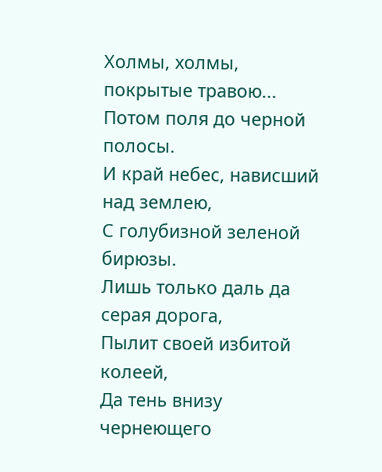Холмы, холмы, покрытые травою...
Потом поля до черной полосы.
И край небес, нависший над землею,
С голубизной зеленой бирюзы.
Лишь только даль да серая дорога,
Пылит своей избитой колеей,
Да тень внизу чернеющего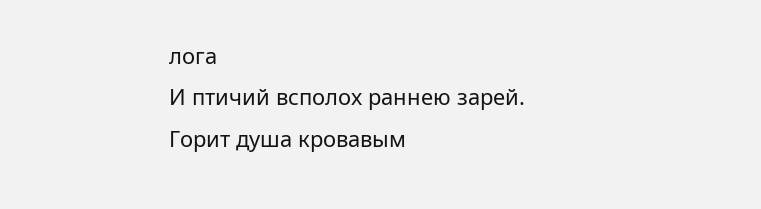лога
И птичий всполох раннею зарей.
Горит душа кровавым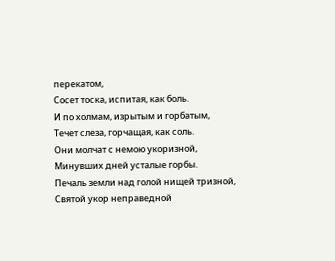перекатом,
Сосет тоска, испитая, как боль.
И по холмам, изрытым и горбатым,
Течет слеза, горчащая, как соль.
Они молчат с немою укоризной,
Минувших дней усталые горбы.
Печаль земли над голой нищей тризной,
Святой укор неправедной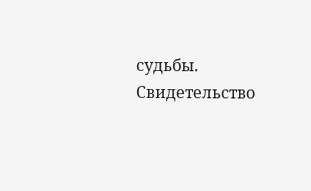судьбы.
Свидетельство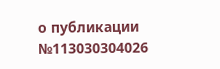о публикации №113030304026